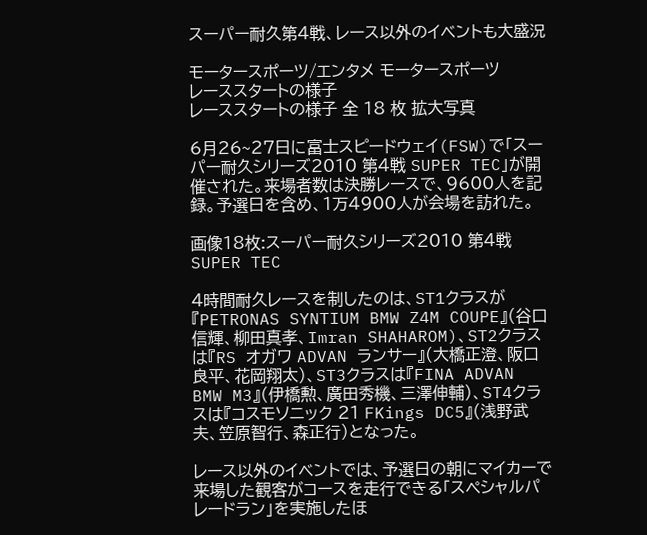スーパー耐久第4戦、レース以外のイベントも大盛況

モータースポーツ/エンタメ モータースポーツ
レーススタートの様子
レーススタートの様子 全 18 枚 拡大写真

6月26~27日に富士スピードウェイ(FSW)で「スーパー耐久シリーズ2010 第4戦 SUPER TEC」が開催された。来場者数は決勝レースで、9600人を記録。予選日を含め、1万4900人が会場を訪れた。

画像18枚:スーパー耐久シリーズ2010 第4戦 SUPER TEC

4時間耐久レースを制したのは、ST1クラスが『PETRONAS SYNTIUM BMW Z4M COUPE』(谷口信輝、柳田真孝、Imran SHAHAROM)、ST2クラスは『RS オガワ ADVAN ランサー』(大橋正澄、阪口良平、花岡翔太)、ST3クラスは『FINA ADVAN BMW M3』(伊橋勲、廣田秀機、三澤伸輔)、ST4クラスは『コスモソニック 21 FKings DC5』(浅野武夫、笠原智行、森正行)となった。

レース以外のイベントでは、予選日の朝にマイカーで来場した観客がコースを走行できる「スペシャルパレードラン」を実施したほ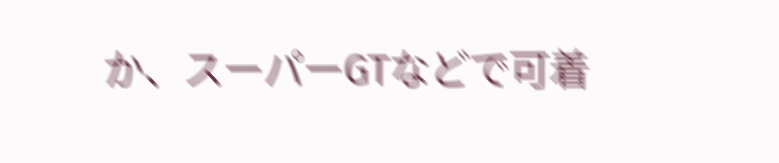か、スーパーGTなどで可着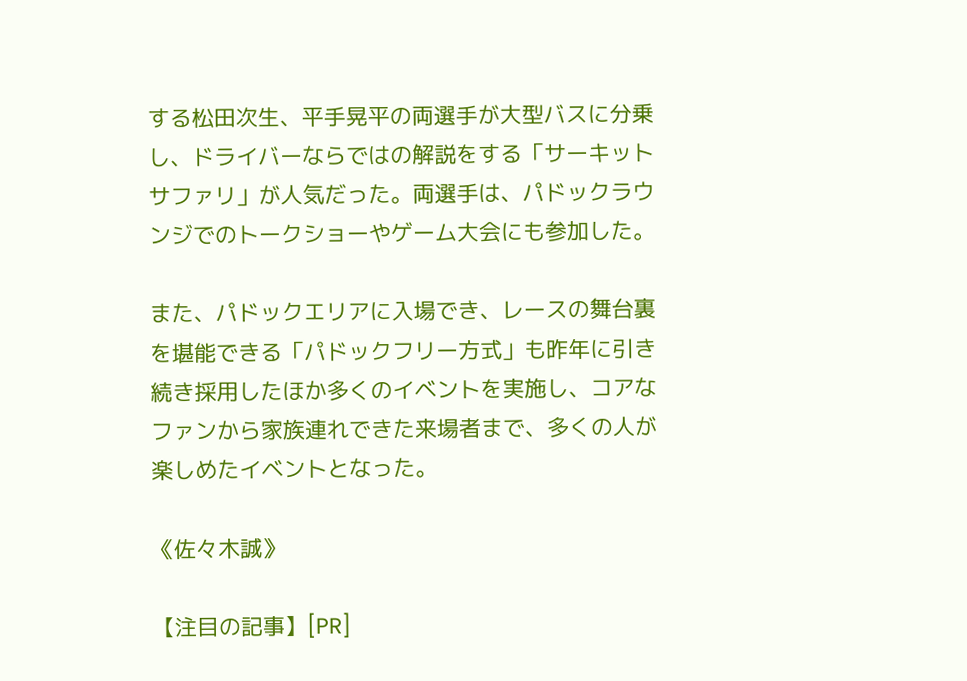する松田次生、平手晃平の両選手が大型バスに分乗し、ドライバーならではの解説をする「サーキットサファリ」が人気だった。両選手は、パドックラウンジでのトークショーやゲーム大会にも参加した。

また、パドックエリアに入場でき、レースの舞台裏を堪能できる「パドックフリー方式」も昨年に引き続き採用したほか多くのイベントを実施し、コアなファンから家族連れできた来場者まで、多くの人が楽しめたイベントとなった。

《佐々木誠》

【注目の記事】[PR]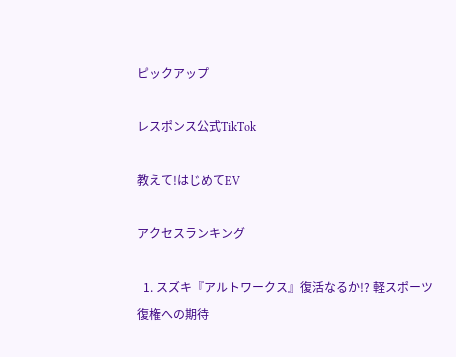ピックアップ

レスポンス公式TikTok

教えて!はじめてEV

アクセスランキング

  1. スズキ『アルトワークス』復活なるか!? 軽スポーツ復権への期待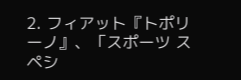2. フィアット『トポリーノ』、「スポーツ スペシ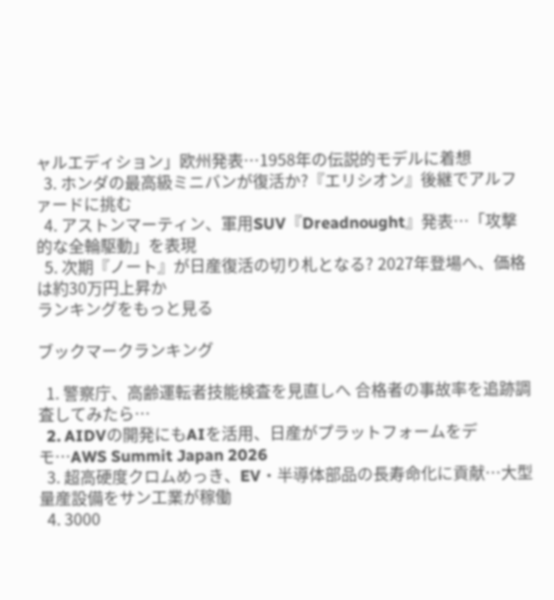ャルエディション」欧州発表…1958年の伝説的モデルに着想
  3. ホンダの最高級ミニバンが復活か?『エリシオン』後継でアルファードに挑む
  4. アストンマーティン、軍用SUV『Dreadnought』発表…「攻撃的な全輪駆動」を表現
  5. 次期『ノート』が日産復活の切り札となる? 2027年登場へ、価格は約30万円上昇か
ランキングをもっと見る

ブックマークランキング

  1. 警察庁、高齢運転者技能検査を見直しへ 合格者の事故率を追跡調査してみたら…
  2. AIDVの開発にもAIを活用、日産がプラットフォームをデモ…AWS Summit Japan 2026
  3. 超高硬度クロムめっき、EV・半導体部品の長寿命化に貢献…大型量産設備をサン工業が稼働
  4. 3000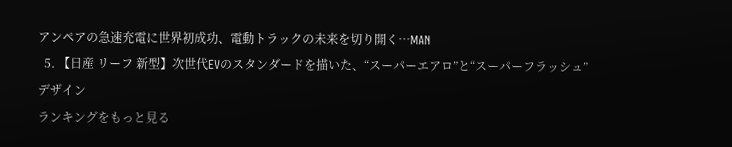アンペアの急速充電に世界初成功、電動トラックの未来を切り開く…MAN
  5. 【日産 リーフ 新型】次世代EVのスタンダードを描いた、“スーパーエアロ”と“スーパーフラッシュ”デザイン
ランキングをもっと見る